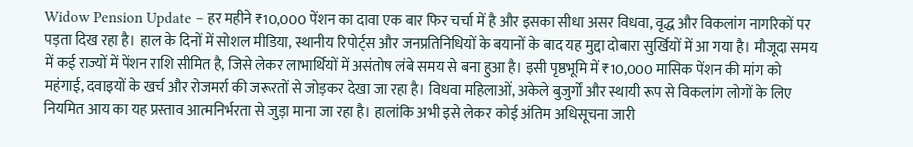Widow Pension Update – हर महीने ₹10,000 पेंशन का दावा एक बार फिर चर्चा में है और इसका सीधा असर विधवा, वृद्ध और विकलांग नागरिकों पर पड़ता दिख रहा है। हाल के दिनों में सोशल मीडिया, स्थानीय रिपोर्ट्स और जनप्रतिनिधियों के बयानों के बाद यह मुद्दा दोबारा सुर्खियों में आ गया है। मौजूदा समय में कई राज्यों में पेंशन राशि सीमित है, जिसे लेकर लाभार्थियों में असंतोष लंबे समय से बना हुआ है। इसी पृष्ठभूमि में ₹10,000 मासिक पेंशन की मांग को महंगाई, दवाइयों के खर्च और रोजमर्रा की जरूरतों से जोड़कर देखा जा रहा है। विधवा महिलाओं, अकेले बुजुर्गों और स्थायी रूप से विकलांग लोगों के लिए नियमित आय का यह प्रस्ताव आत्मनिर्भरता से जुड़ा माना जा रहा है। हालांकि अभी इसे लेकर कोई अंतिम अधिसूचना जारी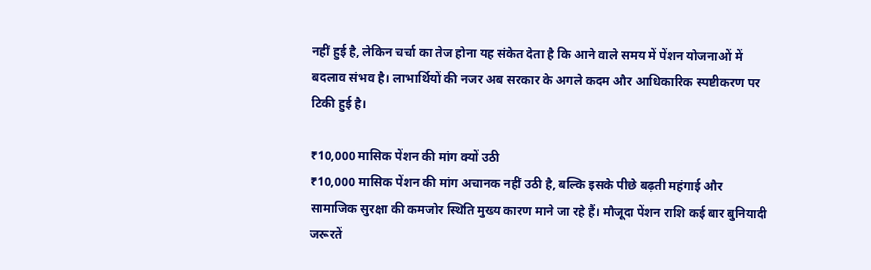नहीं हुई है, लेकिन चर्चा का तेज होना यह संकेत देता है कि आने वाले समय में पेंशन योजनाओं में बदलाव संभव है। लाभार्थियों की नजर अब सरकार के अगले कदम और आधिकारिक स्पष्टीकरण पर टिकी हुई है।

₹10,000 मासिक पेंशन की मांग क्यों उठी
₹10,000 मासिक पेंशन की मांग अचानक नहीं उठी है, बल्कि इसके पीछे बढ़ती महंगाई और सामाजिक सुरक्षा की कमजोर स्थिति मुख्य कारण माने जा रहे हैं। मौजूदा पेंशन राशि कई बार बुनियादी जरूरतें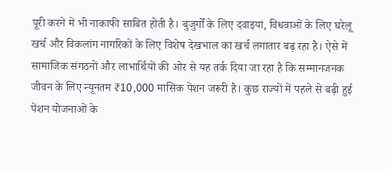पूरी करने में भी नाकाफी साबित होती है। बुजुर्गों के लिए दवाइयां, विधवाओं के लिए घरेलू खर्च और विकलांग नागरिकों के लिए विशेष देखभाल का खर्च लगातार बढ़ रहा है। ऐसे में सामाजिक संगठनों और लाभार्थियों की ओर से यह तर्क दिया जा रहा है कि सम्मानजनक जीवन के लिए न्यूनतम ₹10,000 मासिक पेंशन जरूरी है। कुछ राज्यों में पहले से बढ़ी हुई पेंशन योजनाओं के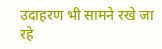उदाहरण भी सामने रखे जा रहे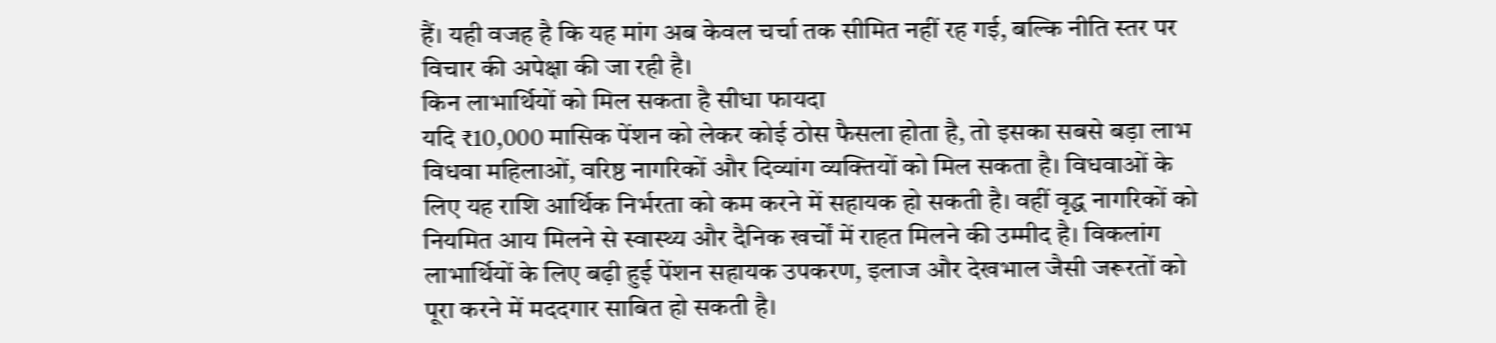हैं। यही वजह है कि यह मांग अब केवल चर्चा तक सीमित नहीं रह गई, बल्कि नीति स्तर पर विचार की अपेक्षा की जा रही है।
किन लाभार्थियों को मिल सकता है सीधा फायदा
यदि ₹10,000 मासिक पेंशन को लेकर कोई ठोस फैसला होता है, तो इसका सबसे बड़ा लाभ विधवा महिलाओं, वरिष्ठ नागरिकों और दिव्यांग व्यक्तियों को मिल सकता है। विधवाओं के लिए यह राशि आर्थिक निर्भरता को कम करने में सहायक हो सकती है। वहीं वृद्ध नागरिकों को नियमित आय मिलने से स्वास्थ्य और दैनिक खर्चों में राहत मिलने की उम्मीद है। विकलांग लाभार्थियों के लिए बढ़ी हुई पेंशन सहायक उपकरण, इलाज और देखभाल जैसी जरूरतों को पूरा करने में मददगार साबित हो सकती है।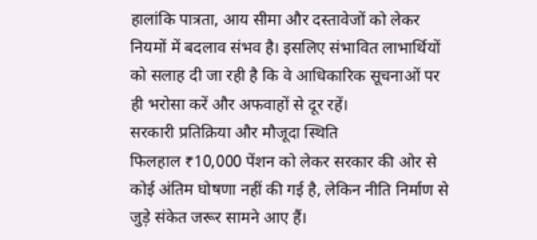हालांकि पात्रता, आय सीमा और दस्तावेजों को लेकर नियमों में बदलाव संभव है। इसलिए संभावित लाभार्थियों को सलाह दी जा रही है कि वे आधिकारिक सूचनाओं पर ही भरोसा करें और अफवाहों से दूर रहें।
सरकारी प्रतिक्रिया और मौजूदा स्थिति
फिलहाल ₹10,000 पेंशन को लेकर सरकार की ओर से कोई अंतिम घोषणा नहीं की गई है, लेकिन नीति निर्माण से जुड़े संकेत जरूर सामने आए हैं।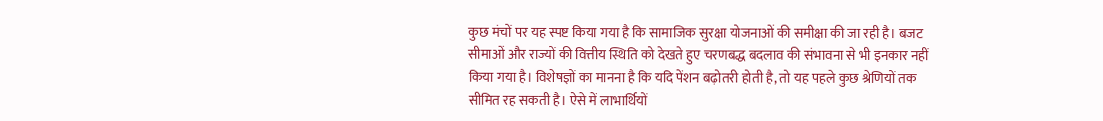कुछ मंचों पर यह स्पष्ट किया गया है कि सामाजिक सुरक्षा योजनाओं की समीक्षा की जा रही है। बजट सीमाओं और राज्यों की वित्तीय स्थिति को देखते हुए चरणबद्ध बदलाव की संभावना से भी इनकार नहीं किया गया है। विशेषज्ञों का मानना है कि यदि पेंशन बढ़ोतरी होती है, तो यह पहले कुछ श्रेणियों तक सीमित रह सकती है। ऐसे में लाभार्थियों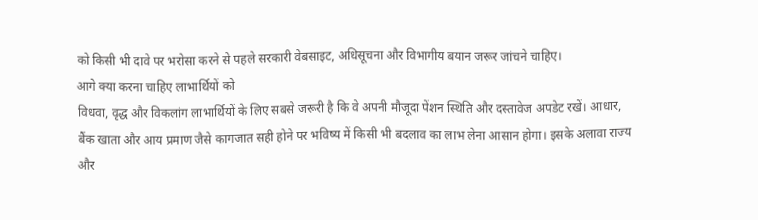को किसी भी दावे पर भरोसा करने से पहले सरकारी वेबसाइट, अधिसूचना और विभागीय बयान जरूर जांचने चाहिए।
आगे क्या करना चाहिए लाभार्थियों को
विधवा, वृद्ध और विकलांग लाभार्थियों के लिए सबसे जरूरी है कि वे अपनी मौजूदा पेंशन स्थिति और दस्तावेज अपडेट रखें। आधार, बैंक खाता और आय प्रमाण जैसे कागजात सही होने पर भविष्य में किसी भी बदलाव का लाभ लेना आसान होगा। इसके अलावा राज्य और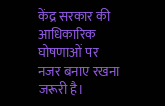केंद्र सरकार की आधिकारिक घोषणाओं पर नजर बनाए रखना जरूरी है।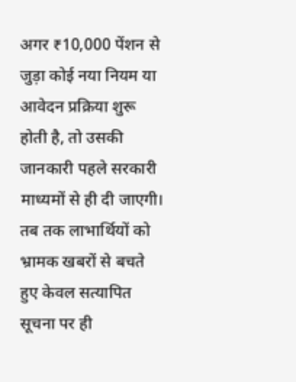अगर ₹10,000 पेंशन से जुड़ा कोई नया नियम या आवेदन प्रक्रिया शुरू होती है, तो उसकी जानकारी पहले सरकारी माध्यमों से ही दी जाएगी। तब तक लाभार्थियों को भ्रामक खबरों से बचते हुए केवल सत्यापित सूचना पर ही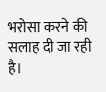भरोसा करने की सलाह दी जा रही है।